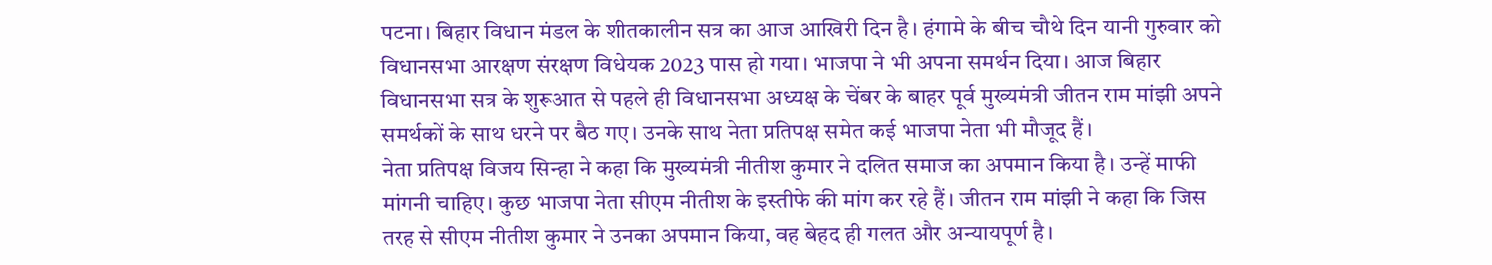पटना। बिहार विधान मंडल के शीतकालीन सत्र का आज आखिरी दिन है। हंगामे के बीच चौथे दिन यानी गुरुवार को विधानसभा आरक्षण संरक्षण विधेयक 2023 पास हो गया। भाजपा ने भी अपना समर्थन दिया। आज बिहार विधानसभा सत्र के शुरूआत से पहले ही विधानसभा अध्यक्ष के चेंबर के बाहर पूर्व मुख्यमंत्री जीतन राम मांझी अपने समर्थकों के साथ धरने पर बैठ गए। उनके साथ नेता प्रतिपक्ष समेत कई भाजपा नेता भी मौजूद हैं।
नेता प्रतिपक्ष विजय सिन्हा ने कहा कि मुख्यमंत्री नीतीश कुमार ने दलित समाज का अपमान किया है। उन्हें माफी मांगनी चाहिए। कुछ भाजपा नेता सीएम नीतीश के इस्तीफे की मांग कर रहे हैं। जीतन राम मांझी ने कहा कि जिस तरह से सीएम नीतीश कुमार ने उनका अपमान किया, वह बेहद ही गलत और अन्यायपूर्ण है।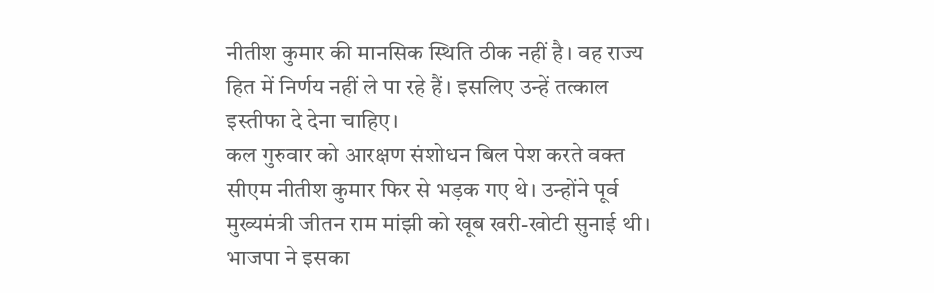नीतीश कुमार की मानसिक स्थिति ठीक नहीं है। वह राज्य हित में निर्णय नहीं ले पा रहे हैं। इसलिए उन्हें तत्काल इस्तीफा दे देना चाहिए।
कल गुरुवार को आरक्षण संशोधन बिल पेश करते वक्त सीएम नीतीश कुमार फिर से भड़क गए थे। उन्होंने पूर्व मुख्यमंत्री जीतन राम मांझी को खूब खरी-खोटी सुनाई थी। भाजपा ने इसका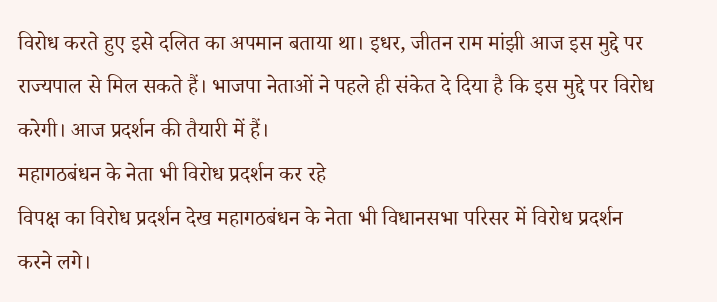विरोध करते हुए इसे दलित का अपमान बताया था। इधर, जीतन राम मांझी आज इस मुद्दे पर राज्यपाल से मिल सकते हैं। भाजपा नेताओं ने पहले ही संकेत दे दिया है कि इस मुद्दे पर विरोध करेगी। आज प्रदर्शन की तैयारी में हैं।
महागठबंधन के नेता भी विरोध प्रदर्शन कर रहे
विपक्ष का विरोध प्रदर्शन देख महागठबंधन के नेता भी विधानसभा परिसर में विरोध प्रदर्शन करने लगे।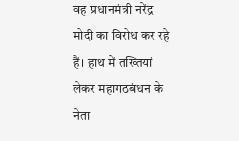वह प्रधानमंत्री नरेंद्र मोदी का विरोध कर रहे हैं। हाथ में तख्तियां लेकर महागठबंधन के नेता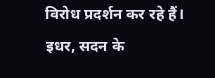विरोध प्रदर्शन कर रहे हैं। इधर, सदन के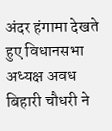अंदर हंगामा देखते हुए विधानसभा अध्यक्ष अवध बिहारी चौधरी ने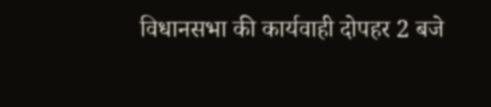विधानसभा की कार्यवाही दोपहर 2 बजे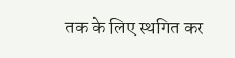तक के लिए स्थगित कर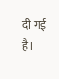दी गई है।